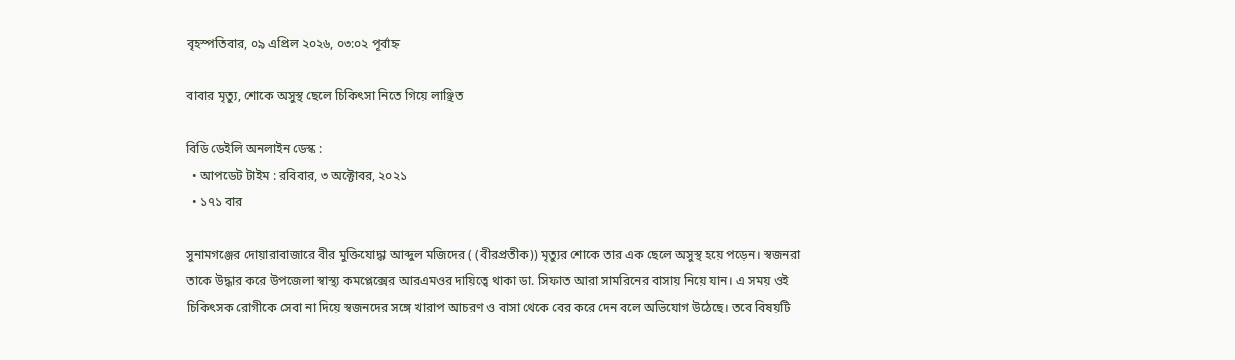বৃহস্পতিবার, ০৯ এপ্রিল ২০২৬, ০৩:০২ পূর্বাহ্ন

বাবার মৃত্যু, শোকে অসুস্থ ছেলে চিকিৎসা নিতে গিয়ে লাঞ্ছিত

বিডি ডেইলি অনলাইন ডেস্ক :
  • আপডেট টাইম : রবিবার, ৩ অক্টোবর, ২০২১
  • ১৭১ বার

সুনামগঞ্জের দোয়ারাবাজারে বীর মুক্তিযোদ্ধা আব্দুল মজিদের ( (বীরপ্রতীক)) মৃত্যুর শোকে তার এক ছেলে অসুস্থ হয়ে পড়েন। স্বজনরা তাকে উদ্ধার করে উপজেলা স্বাস্থ্য কমপ্লেক্সের আরএমওর দায়িত্বে থাকা ডা. সিফাত আরা সামরিনের বাসায় নিয়ে যান। এ সময় ওই চিকিৎসক রোগীকে সেবা না দিয়ে স্বজনদের সঙ্গে খারাপ আচরণ ও বাসা থেকে বের করে দেন বলে অভিযোগ উঠেছে। তবে বিষয়টি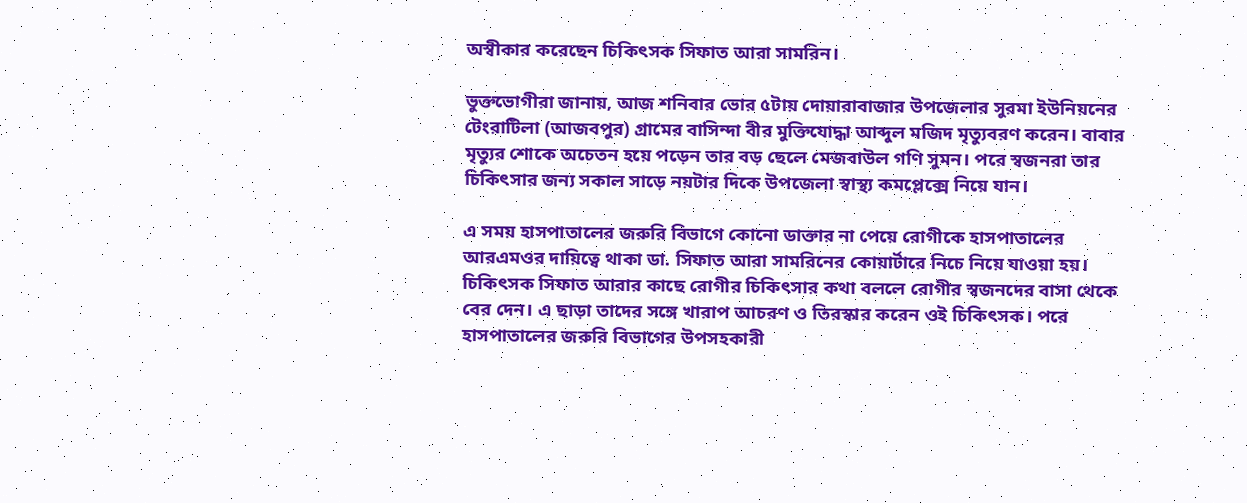অস্বীকার করেছেন চিকিৎসক সিফাত আরা সামরিন।

ভুক্তভোগীরা জানায়, আজ শনিবার ভোর ৫টায় দোয়ারাবাজার উপজেলার সুরমা ইউনিয়নের টেংরাটিলা (আজবপুর) গ্রামের বাসিন্দা বীর মুক্তিযোদ্ধা আব্দুল মজিদ মৃত্যুবরণ করেন। বাবার মৃত্যুর শোকে অচেতন হয়ে পড়েন তার বড় ছেলে মেজবাউল গণি সুমন। পরে স্বজনরা তার চিকিৎসার জন্য সকাল সাড়ে নয়টার দিকে উপজেলা স্বাস্থ্য কমপ্লেক্সে নিয়ে যান।

এ সময় হাসপাতালের জরুরি বিভাগে কোনো ডাক্তার না পেয়ে রোগীকে হাসপাতালের আরএমওর দায়িত্বে থাকা ডা. সিফাত আরা সামরিনের কোয়ার্টারে নিচে নিয়ে যাওয়া হয়। চিকিৎসক সিফাত আরার কাছে রোগীর চিকিৎসার কথা বললে রোগীর স্বজনদের বাসা থেকে বের দেন। এ ছাড়া তাদের সঙ্গে খারাপ আচরণ ও তিরস্কার করেন ওই চিকিৎসক। পরে হাসপাতালের জরুরি বিভাগের উপসহকারী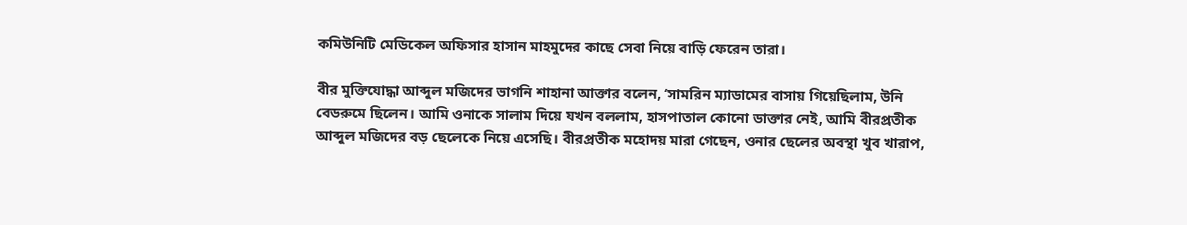কমিউনিটি মেডিকেল অফিসার হাসান মাহমুদের কাছে সেবা নিয়ে বাড়ি ফেরেন তারা।

বীর মুক্তিযোদ্ধা আব্দুল মজিদের ভাগনি শাহানা আক্তার বলেন, ‘সামরিন ম্যাডামের বাসায় গিয়েছিলাম, উনি বেডরুমে ছিলেন। আমি ওনাকে সালাম দিয়ে যখন বললাম, হাসপাতাল কোনো ডাক্তার নেই, আমি বীরপ্রতীক আব্দুল মজিদের বড় ছেলেকে নিয়ে এসেছি। বীরপ্রতীক মহোদয় মারা গেছেন, ওনার ছেলের অবস্থা খুব খারাপ,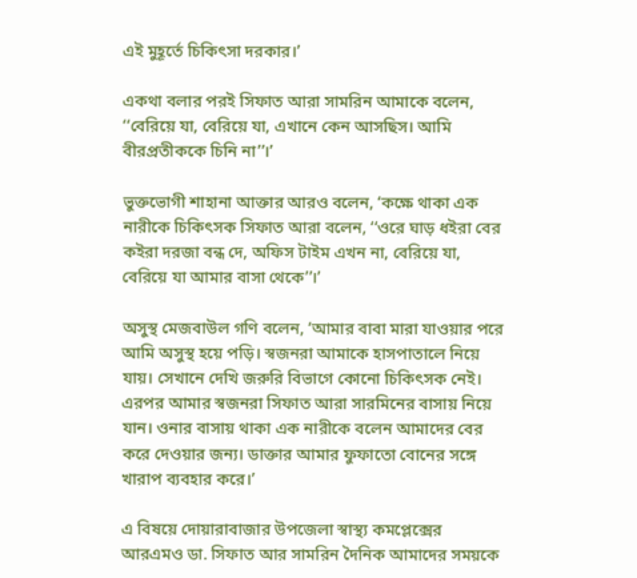এই মুহূর্তে চিকিৎসা দরকার।’

একথা বলার পরই সিফাত আরা সামরিন আমাকে বলেন, ‘‘বেরিয়ে যা, বেরিয়ে যা, এখানে কেন আসছিস। আমি বীরপ্রতীককে চিনি না’’।’

ভুক্তভোগী শাহানা আক্তার আরও বলেন, ‘কক্ষে থাকা এক নারীকে চিকিৎসক সিফাত আরা বলেন, ‘‘ওরে ঘাড় ধইরা বের কইরা দরজা বন্ধ দে, অফিস টাইম এখন না, বেরিয়ে যা, বেরিয়ে যা আমার বাসা থেকে’’।’

অসুস্থ মেজবাউল গণি বলেন, ‘আমার বাবা মারা যাওয়ার পরে আমি অসুস্থ হয়ে পড়ি। স্বজনরা আমাকে হাসপাতালে নিয়ে যায়। সেখানে দেখি জরুরি বিভাগে কোনো চিকিৎসক নেই। এরপর আমার স্বজনরা সিফাত আরা সারমিনের বাসায় নিয়ে যান। ওনার বাসায় থাকা এক নারীকে বলেন আমাদের বের করে দেওয়ার জন্য। ডাক্তার আমার ফুফাতো বোনের সঙ্গে খারাপ ব্যবহার করে।’

এ বিষয়ে দোয়ারাবাজার উপজেলা স্বাস্থ্য কমপ্লেক্সের আরএমও ডা. সিফাত আর সামরিন দৈনিক আমাদের সময়কে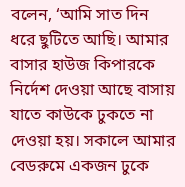বলেন, ‘আমি সাত দিন ধরে ছুটিতে আছি। আমার বাসার হাউজ কিপারকে নির্দেশ দেওয়া আছে বাসায় যাতে কাউকে ঢুকতে না দেওয়া হয়। সকালে আমার বেডরুমে একজন ঢুকে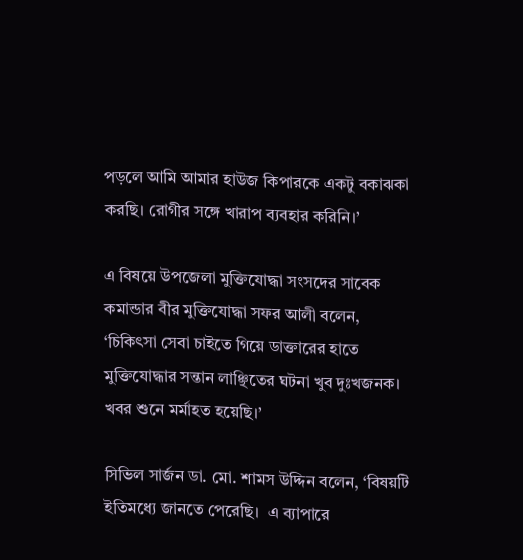পড়লে আমি আমার হাউজ কিপারকে একটু বকাঝকা করছি। রোগীর সঙ্গে খারাপ ব্যবহার করিনি।’

এ বিষয়ে উপজেলা মুক্তিযোদ্ধা সংসদের সাবেক কমান্ডার বীর মুক্তিযোদ্ধা সফর আলী বলেন, ‘চিকিৎসা সেবা চাইতে গিয়ে ডাক্তারের হাতে মুক্তিযোদ্ধার সন্তান লাঞ্ছিতের ঘটনা খুব দুঃখজনক। খবর শুনে মর্মাহত হয়েছি।’

সিভিল সার্জন ডা. মো. শামস উদ্দিন বলেন, ‘বিষয়টি ইতিমধ্যে জানতে পেরেছি।  এ ব্যাপারে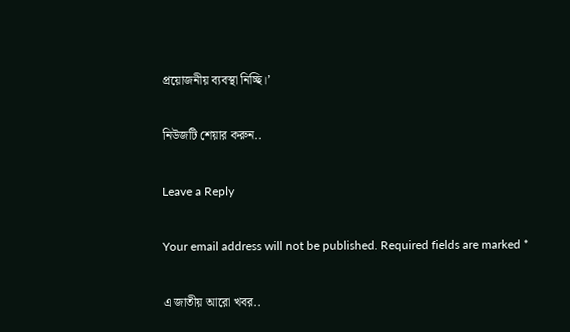প্রয়োজনীয় ব্যবস্থা নিচ্ছি।’

নিউজটি শেয়ার করুন..

Leave a Reply

Your email address will not be published. Required fields are marked *

এ জাতীয় আরো খবর..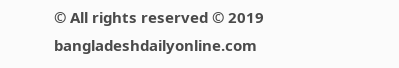© All rights reserved © 2019 bangladeshdailyonline.com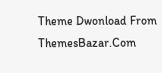Theme Dwonload From ThemesBazar.Com